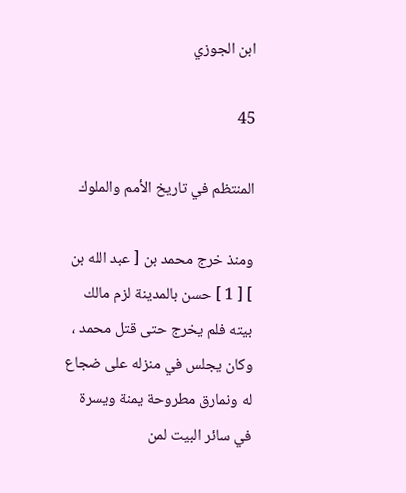ابن الجوزي

45

المنتظم في تاريخ الأمم والملوك

ومنذ خرج محمد بن [ عبد الله بن ] [ 1 ] حسن بالمدينة لزم مالك بيته فلم يخرج حتى قتل محمد ، وكان يجلس في منزله على ضجاع له ونمارق مطروحة يمنة ويسرة في سائر البيت لمن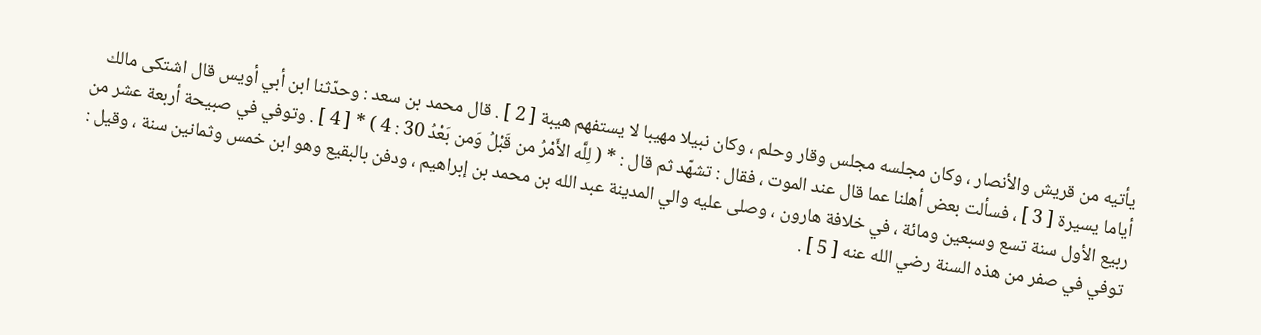يأتيه من قريش والأنصار ، وكان مجلسه مجلس وقار وحلم ، وكان نبيلا مهيبا لا يستفهم هيبة [ 2 ] . قال محمد بن سعد : وحدّثنا ابن أبي أويس قال اشتكى مالك أياما يسيرة [ 3 ] ، فسألت بعض أهلنا عما قال عند الموت ، فقال : تشهّد ثم قال : * ( لِلَّه الأَمْرُ من قَبْلُ وَمن بَعْدُ 30 : 4 ) * [ 4 ] . وتوفي في صبيحة أربعة عشر من ربيع الأول سنة تسع وسبعين ومائة ، في خلافة هارون ، وصلى عليه والي المدينة عبد الله بن محمد بن إبراهيم ، ودفن بالبقيع وهو ابن خمس وثمانين سنة ، وقيل : توفي في صفر من هذه السنة رضي الله عنه [ 5 ] .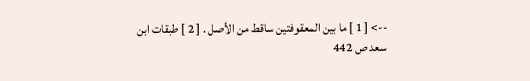--> [ 1 ] ما بين المعقوفتين ساقط من الأصل . [ 2 ] طبقات ابن سعد ص 442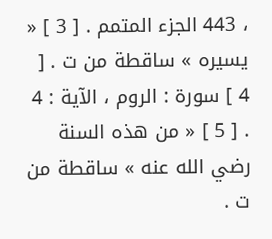، 443 الجزء المتمم . [ 3 ] « يسيره » ساقطة من ت . [ 4 ] سورة : الروم ، الآية : 4 . [ 5 ] « من هذه السنة رضي الله عنه » ساقطة من ت .